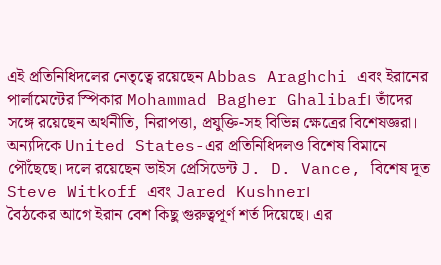এই প্রতিনিধিদলের নেতৃত্বে রয়েছেন Abbas Araghchi এবং ইরানের পার্লামেন্টের স্পিকার Mohammad Bagher Ghalibaf। তাঁদের সঙ্গে রয়েছেন অর্থনীতি, নিরাপত্তা, প্রযুক্তি-সহ বিভিন্ন ক্ষেত্রের বিশেষজ্ঞরা।
অন্যদিকে United States-এর প্রতিনিধিদলও বিশেষ বিমানে পৌঁছেছে। দলে রয়েছেন ভাইস প্রেসিডেন্ট J. D. Vance, বিশেষ দূত Steve Witkoff এবং Jared Kushner।
বৈঠকের আগে ইরান বেশ কিছু গুরুত্বপূর্ণ শর্ত দিয়েছে। এর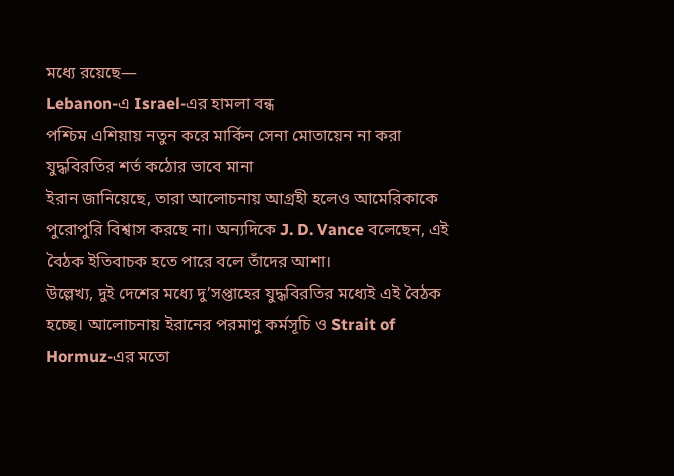মধ্যে রয়েছে—
Lebanon-এ Israel-এর হামলা বন্ধ
পশ্চিম এশিয়ায় নতুন করে মার্কিন সেনা মোতায়েন না করা
যুদ্ধবিরতির শর্ত কঠোর ভাবে মানা
ইরান জানিয়েছে, তারা আলোচনায় আগ্রহী হলেও আমেরিকাকে পুরোপুরি বিশ্বাস করছে না। অন্যদিকে J. D. Vance বলেছেন, এই বৈঠক ইতিবাচক হতে পারে বলে তাঁদের আশা।
উল্লেখ্য, দুই দেশের মধ্যে দু’সপ্তাহের যুদ্ধবিরতির মধ্যেই এই বৈঠক হচ্ছে। আলোচনায় ইরানের পরমাণু কর্মসূচি ও Strait of Hormuz-এর মতো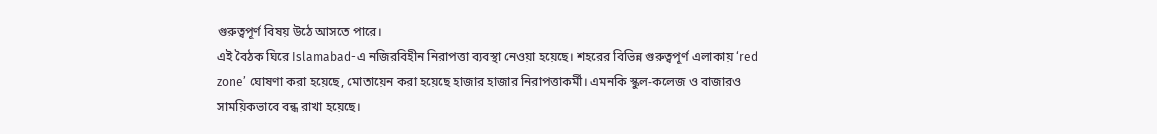গুরুত্বপূর্ণ বিষয় উঠে আসতে পারে।
এই বৈঠক ঘিরে Islamabad-এ নজিরবিহীন নিরাপত্তা ব্যবস্থা নেওয়া হয়েছে। শহরের বিভিন্ন গুরুত্বপূর্ণ এলাকায় ‘red zone’ ঘোষণা করা হয়েছে, মোতায়েন করা হয়েছে হাজার হাজার নিরাপত্তাকর্মী। এমনকি স্কুল-কলেজ ও বাজারও সাময়িকভাবে বন্ধ রাখা হয়েছে।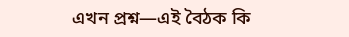এখন প্রশ্ন—এই বৈঠক কি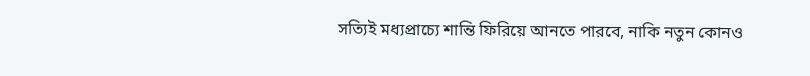সত্যিই মধ্যপ্রাচ্যে শান্তি ফিরিয়ে আনতে পারবে, নাকি নতুন কোনও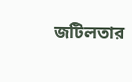জটিলতার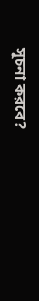সূচনা করবে?